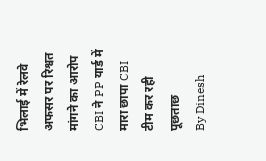भिलाई में रेलवे अफसर पर रिश्वत मांगने का आरोप CBI ने PP यार्ड में मारा छापा CBI टीम कर रही पूछताछ
By Dinesh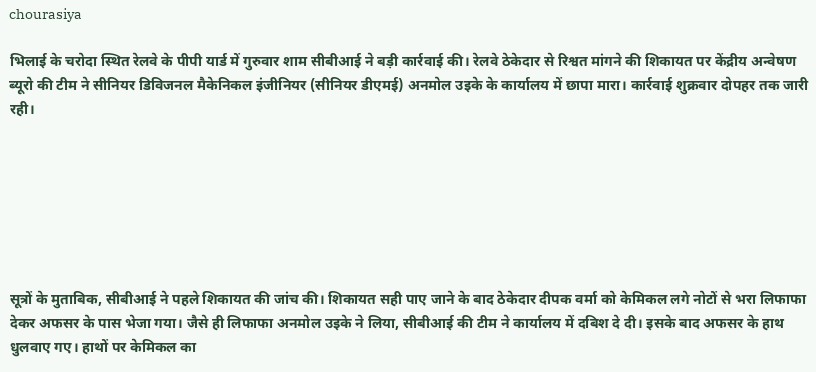chourasiya

भिलाई के चरोदा स्थित रेलवे के पीपी यार्ड में गुरुवार शाम सीबीआई ने बड़ी कार्रवाई की। रेलवे ठेकेदार से रिश्वत मांगने की शिकायत पर केंद्रीय अन्वेषण ब्यूरो की टीम ने सीनियर डिविजनल मैकेनिकल इंजीनियर (सीनियर डीएमई) अनमोल उइके के कार्यालय में छापा मारा। कार्रवाई शुक्रवार दोपहर तक जारी रही।







सूत्रों के मुताबिक, सीबीआई ने पहले शिकायत की जांच की। शिकायत सही पाए जाने के बाद ठेकेदार दीपक वर्मा को केमिकल लगे नोटों से भरा लिफाफा देकर अफसर के पास भेजा गया। जैसे ही लिफाफा अनमोल उइके ने लिया, सीबीआई की टीम ने कार्यालय में दबिश दे दी। इसके बाद अफसर के हाथ धुलवाए गए। हाथों पर केमिकल का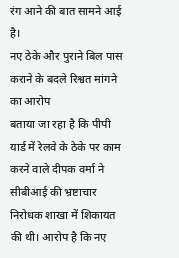रंग आने की बात सामने आई है।
नए ठेके और पुराने बिल पास कराने के बदले रिश्वत मांगने का आरोप
बताया जा रहा है कि पीपी यार्ड में रेलवे के ठेके पर काम करने वाले दीपक वर्मा ने सीबीआई की भ्रष्टाचार निरोधक शाखा में शिकायत की थी। आरोप है कि नए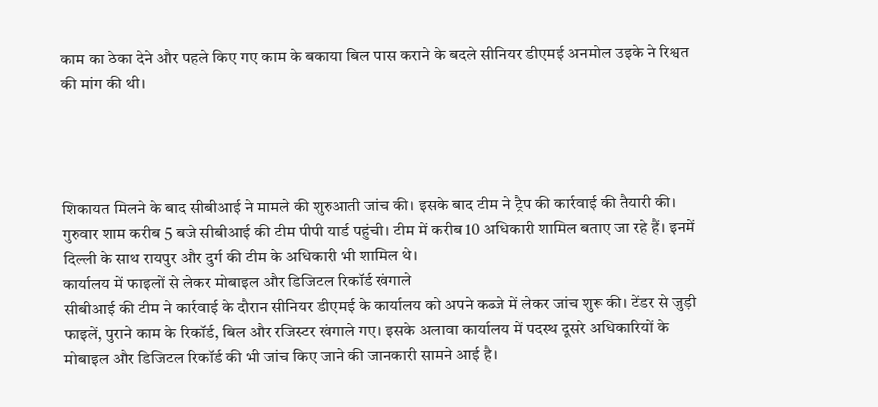काम का ठेका देने और पहले किए गए काम के बकाया बिल पास कराने के बदले सीनियर डीएमई अनमोल उइके ने रिश्वत की मांग की थी।




शिकायत मिलने के बाद सीबीआई ने मामले की शुरुआती जांच की। इसके बाद टीम ने ट्रैप की कार्रवाई की तैयारी की। गुरुवार शाम करीब 5 बजे सीबीआई की टीम पीपी यार्ड पहुंची। टीम में करीब 10 अधिकारी शामिल बताए जा रहे हैं। इनमें दिल्ली के साथ रायपुर और दुर्ग की टीम के अधिकारी भी शामिल थे।
कार्यालय में फाइलों से लेकर मोबाइल और डिजिटल रिकॉर्ड खंगाले
सीबीआई की टीम ने कार्रवाई के दौरान सीनियर डीएमई के कार्यालय को अपने कब्जे में लेकर जांच शुरू की। टेंडर से जुड़ी फाइलें, पुराने काम के रिकॉर्ड, बिल और रजिस्टर खंगाले गए। इसके अलावा कार्यालय में पदस्थ दूसरे अधिकारियों के मोबाइल और डिजिटल रिकॉर्ड की भी जांच किए जाने की जानकारी सामने आई है।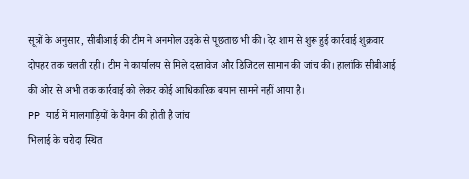सूत्रों के अनुसार, सीबीआई की टीम ने अनमोल उइके से पूछताछ भी की। देर शाम से शुरू हुई कार्रवाई शुक्रवार दोपहर तक चलती रही। टीम ने कार्यालय से मिले दस्तावेज और डिजिटल सामान की जांच की। हालांकि सीबीआई की ओर से अभी तक कार्रवाई को लेकर कोई आधिकारिक बयान सामने नहीं आया है।
PP यार्ड में मालगाड़ियों के वैगन की होती है जांच
भिलाई के चरोदा स्थित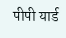पीपी यार्ड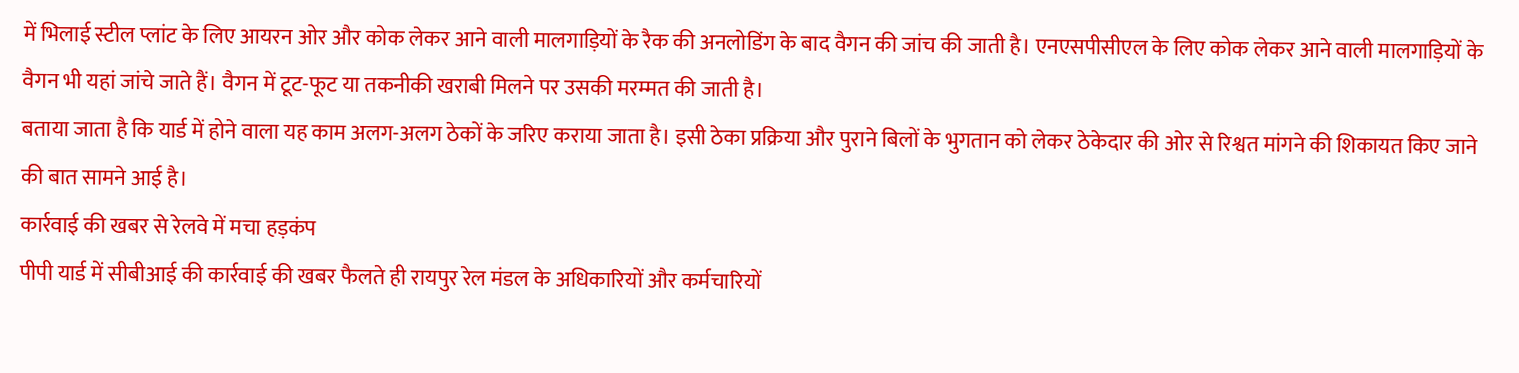में भिलाई स्टील प्लांट के लिए आयरन ओर और कोक लेकर आने वाली मालगाड़ियों के रैक की अनलोडिंग के बाद वैगन की जांच की जाती है। एनएसपीसीएल के लिए कोक लेकर आने वाली मालगाड़ियों के वैगन भी यहां जांचे जाते हैं। वैगन में टूट-फूट या तकनीकी खराबी मिलने पर उसकी मरम्मत की जाती है।
बताया जाता है कि यार्ड में होने वाला यह काम अलग-अलग ठेकों के जरिए कराया जाता है। इसी ठेका प्रक्रिया और पुराने बिलों के भुगतान को लेकर ठेकेदार की ओर से रिश्वत मांगने की शिकायत किए जाने की बात सामने आई है।
कार्रवाई की खबर से रेलवे में मचा हड़कंप
पीपी यार्ड में सीबीआई की कार्रवाई की खबर फैलते ही रायपुर रेल मंडल के अधिकारियों और कर्मचारियों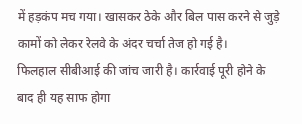में हड़कंप मच गया। खासकर ठेके और बिल पास करने से जुड़े कामों को लेकर रेलवे के अंदर चर्चा तेज हो गई है।
फिलहाल सीबीआई की जांच जारी है। कार्रवाई पूरी होने के बाद ही यह साफ होगा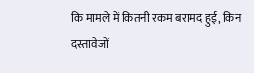कि मामले में कितनी रकम बरामद हुई, किन दस्तावेजों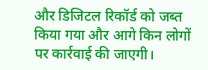और डिजिटल रिकॉर्ड को जब्त किया गया और आगे किन लोगों पर कार्रवाई की जाएगी।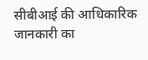सीबीआई की आधिकारिक जानकारी का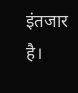इंतजार है।